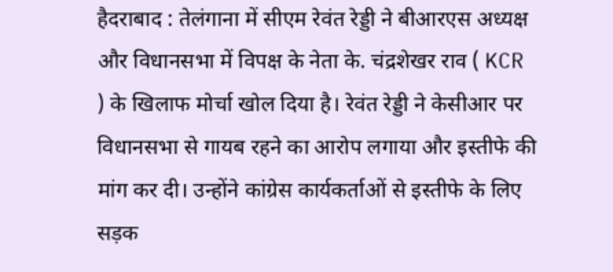हैदराबाद : तेलंगाना में सीएम रेवंत रेड्डी ने बीआरएस अध्यक्ष और विधानसभा में विपक्ष के नेता के. चंद्रशेखर राव ( KCR ) के खिलाफ मोर्चा खोल दिया है। रेवंत रेड्डी ने केसीआर पर विधानसभा से गायब रहने का आरोप लगाया और इस्तीफे की मांग कर दी। उन्होंने कांग्रेस कार्यकर्ताओं से इस्तीफे के लिए सड़क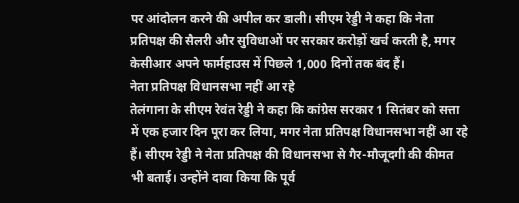पर आंदोलन करने की अपील कर डाली। सीएम रेड्डी ने कहा कि नेता प्रतिपक्ष की सैलरी और सुविधाओं पर सरकार करोड़ों खर्च करती है, मगर केसीआर अपने फार्महाउस में पिछले 1,000 दिनों तक बंद हैं।
नेता प्रतिपक्ष विधानसभा नहीं आ रहे
तेलंगाना के सीएम रेवंत रेड्डी ने कहा कि कांग्रेस सरकार 1 सितंबर को सत्ता में एक हजार दिन पूरा कर लिया, मगर नेता प्रतिपक्ष विधानसभा नहीं आ रहे हैं। सीएम रेड्डी ने नेता प्रतिपक्ष की विधानसभा से गैर-मौजूदगी की कीमत भी बताई। उन्होंने दावा किया कि पूर्व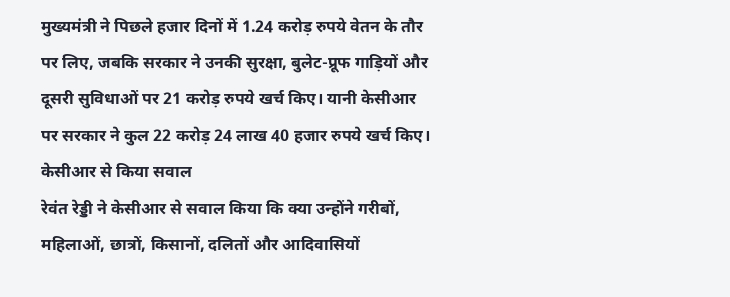मुख्यमंत्री ने पिछले हजार दिनों में 1.24 करोड़ रुपये वेतन के तौर पर लिए, जबकि सरकार ने उनकी सुरक्षा, बुलेट-प्रूफ गाड़ियों और दूसरी सुविधाओं पर 21 करोड़ रुपये खर्च किए। यानी केसीआर पर सरकार ने कुल 22 करोड़ 24 लाख 40 हजार रुपये खर्च किए।
केसीआर से किया सवाल
रेवंत रेड्डी ने केसीआर से सवाल किया कि क्या उन्होंने गरीबों, महिलाओं, छात्रों, किसानों, दलितों और आदिवासियों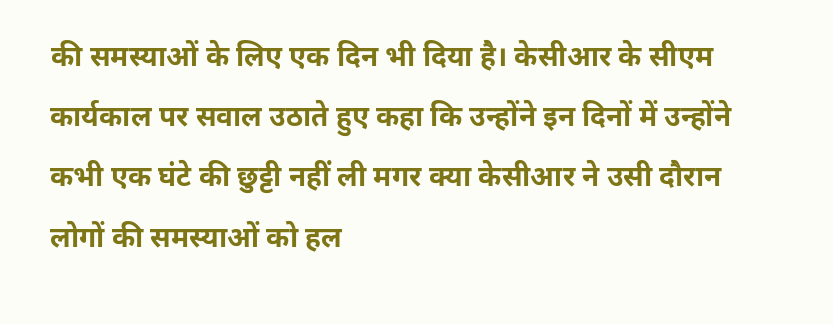की समस्याओं के लिए एक दिन भी दिया है। केसीआर के सीएम कार्यकाल पर सवाल उठाते हुए कहा कि उन्होंने इन दिनों में उन्होंने कभी एक घंटे की छुट्टी नहीं ली मगर क्या केसीआर ने उसी दौरान लोगों की समस्याओं को हल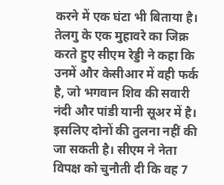करने में एक घंटा भी बिताया है। तेलगु के एक मुहावरे का जिक्र करते हुए सीएम रेड्डी ने कहा कि उनमें और केसीआर में वही फर्क है, जो भगवान शिव की सवारी नंदी और पांडी यानी सूअर में है। इसलिए दोनों की तुलना नहीं की जा सकती है। सीएम ने नेता विपक्ष को चुनौती दी कि वह 7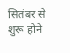सितंबर से शुरू होने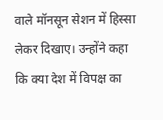वाले मॉनसून सेशन में हिस्सा लेकर दिखाए। उन्होंने कहा कि क्या देश में विपक्ष का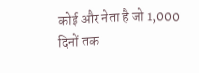कोई और नेता है जो 1,000 दिनों तक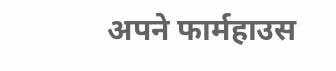अपने फार्महाउस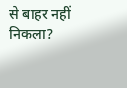से बाहर नहीं निकला?